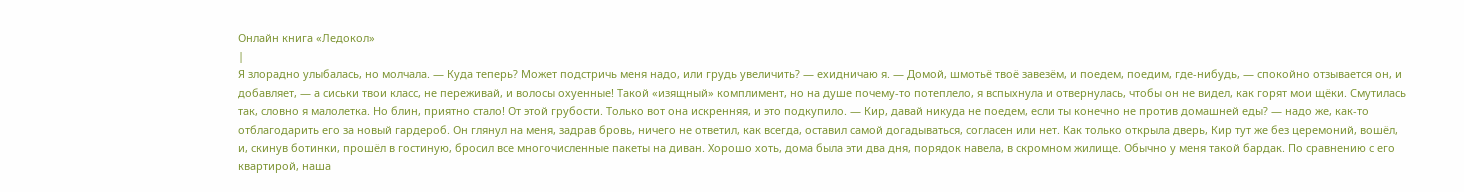Онлайн книга «Ледокол»
|
Я злорадно улыбалась, но молчала. — Куда теперь? Может подстричь меня надо, или грудь увеличить? — ехидничаю я. — Домой, шмотьё твоё завезём, и поедем, поедим, где-нибудь, — спокойно отзывается он, и добавляет, — а сиськи твои класс, не переживай, и волосы охуенные! Такой «изящный» комплимент, но на душе почему-то потеплело, я вспыхнула и отвернулась, чтобы он не видел, как горят мои щёки. Смутилась так, словно я малолетка. Но блин, приятно стало! От этой грубости. Только вот она искренняя, и это подкупило. — Кир, давай никуда не поедем, если ты конечно не против домашней еды? — надо же, как-то отблагодарить его за новый гардероб. Он глянул на меня, задрав бровь, ничего не ответил, как всегда, оставил самой догадываться, согласен или нет. Как только открыла дверь, Кир тут же без церемоний, вошёл, и, скинув ботинки, прошёл в гостиную, бросил все многочисленные пакеты на диван. Хорошо хоть, дома была эти два дня, порядок навела, в скромном жилище. Обычно у меня такой бардак. По сравнению с его квартирой, наша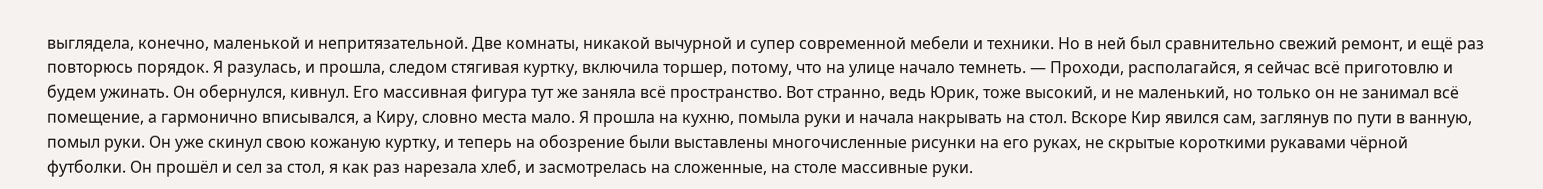выглядела, конечно, маленькой и непритязательной. Две комнаты, никакой вычурной и супер современной мебели и техники. Но в ней был сравнительно свежий ремонт, и ещё раз повторюсь порядок. Я разулась, и прошла, следом стягивая куртку, включила торшер, потому, что на улице начало темнеть. — Проходи, располагайся, я сейчас всё приготовлю и будем ужинать. Он обернулся, кивнул. Его массивная фигура тут же заняла всё пространство. Вот странно, ведь Юрик, тоже высокий, и не маленький, но только он не занимал всё помещение, а гармонично вписывался, а Киру, словно места мало. Я прошла на кухню, помыла руки и начала накрывать на стол. Вскоре Кир явился сам, заглянув по пути в ванную, помыл руки. Он уже скинул свою кожаную куртку, и теперь на обозрение были выставлены многочисленные рисунки на его руках, не скрытые короткими рукавами чёрной футболки. Он прошёл и сел за стол, я как раз нарезала хлеб, и засмотрелась на сложенные, на столе массивные руки.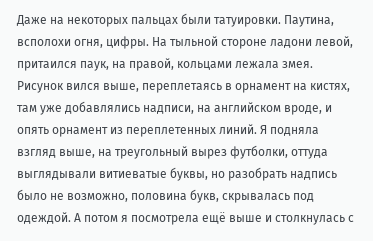Даже на некоторых пальцах были татуировки. Паутина, всполохи огня, цифры. На тыльной стороне ладони левой, притаился паук, на правой, кольцами лежала змея. Рисунок вился выше, переплетаясь в орнамент на кистях, там уже добавлялись надписи, на английском вроде, и опять орнамент из переплетенных линий. Я подняла взгляд выше, на треугольный вырез футболки, оттуда выглядывали витиеватые буквы, но разобрать надпись было не возможно, половина букв, скрывалась под одеждой. А потом я посмотрела ещё выше и столкнулась с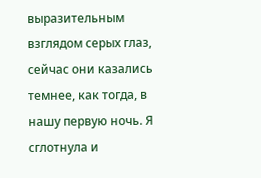выразительным взглядом серых глаз, сейчас они казались темнее, как тогда, в нашу первую ночь. Я сглотнула и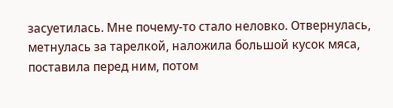засуетилась. Мне почему-то стало неловко. Отвернулась, метнулась за тарелкой, наложила большой кусок мяса, поставила перед ним, потом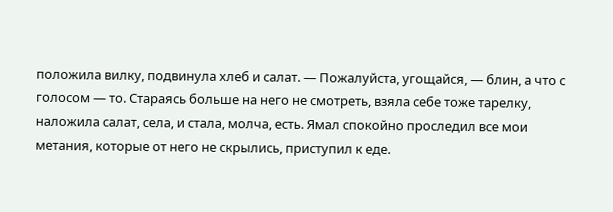положила вилку, подвинула хлеб и салат. — Пожалуйста, угощайся, — блин, а что с голосом — то. Стараясь больше на него не смотреть, взяла себе тоже тарелку, наложила салат, села, и стала, молча, есть. Ямал спокойно проследил все мои метания, которые от него не скрылись, приступил к еде.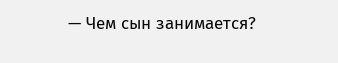— Чем сын занимается?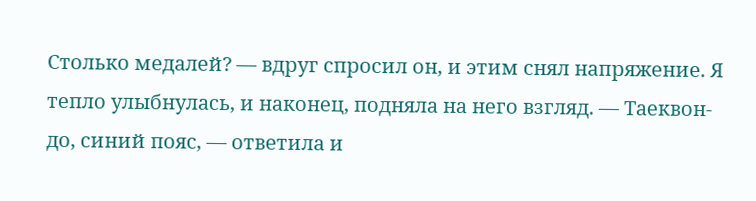Столько медалей? — вдруг спросил он, и этим снял напряжение. Я тепло улыбнулась, и наконец, подняла на него взгляд. — Таеквон-до, синий пояс, — ответила и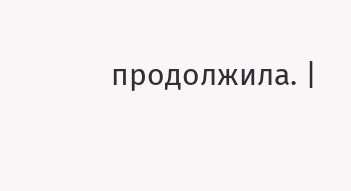продолжила. |